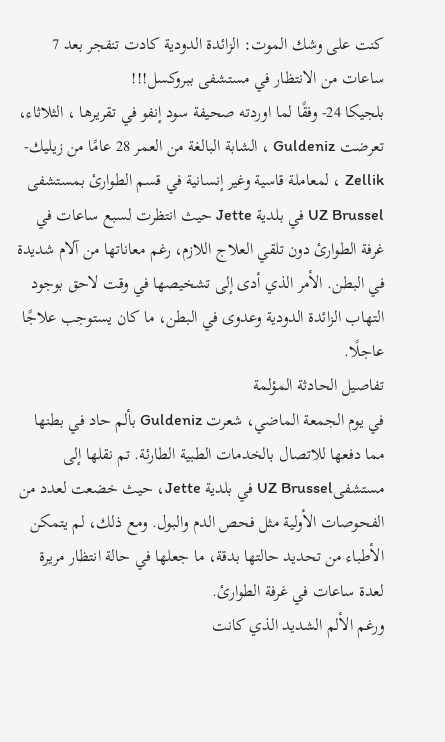كنت على وشك الموت: الزائدة الدودية كادت تنفجر بعد 7 ساعات من الانتظار في مستشفى ببروكسل!!!
بلجيكا 24- وفقًا لما اوردته صحيفة سود إنفو في تقريرها ، الثلاثاء، تعرضت Guldeniz ، الشابة البالغة من العمر 28 عامًا من زيليك-Zellik ، لمعاملة قاسية وغير إنسانية في قسم الطوارئ بمستشفى UZ Brussel في بلدية Jette حيث انتظرت لسبع ساعات في غرفة الطوارئ دون تلقي العلاج اللازم، رغم معاناتها من آلام شديدة في البطن. الأمر الذي أدى إلى تشخيصها في وقت لاحق بوجود التهاب الزائدة الدودية وعدوى في البطن، ما كان يستوجب علاجًا عاجلًا.
تفاصيل الحادثة المؤلمة
في يوم الجمعة الماضي، شعرت Guldeniz بألم حاد في بطنها مما دفعها للاتصال بالخدمات الطبية الطارئة. تم نقلها إلى مستشفىUZ Brussel في بلدية Jette، حيث خضعت لعدد من الفحوصات الأولية مثل فحص الدم والبول. ومع ذلك، لم يتمكن الأطباء من تحديد حالتها بدقة، ما جعلها في حالة انتظار مريرة لعدة ساعات في غرفة الطوارئ.
ورغم الألم الشديد الذي كانت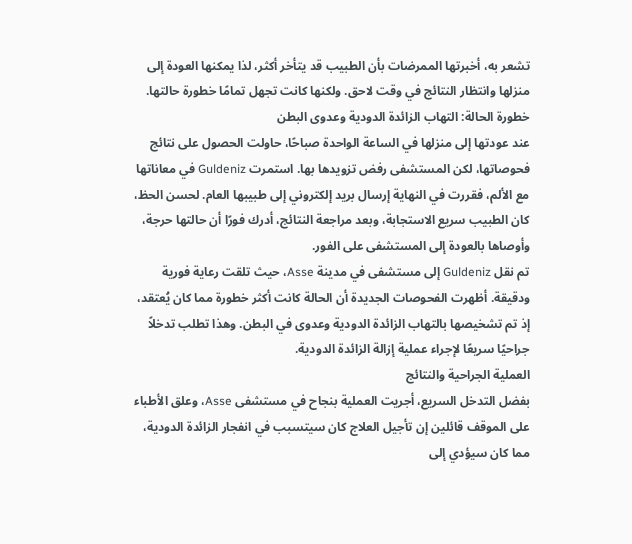تشعر به، أخبرتها الممرضات بأن الطبيب قد يتأخر أكثر، لذا يمكنها العودة إلى منزلها وانتظار النتائج في وقت لاحق. ولكنها كانت تجهل تمامًا خطورة حالتها.
خطورة الحالة: التهاب الزائدة الدودية وعدوى البطن
عند عودتها إلى منزلها في الساعة الواحدة صباحًا، حاولت الحصول على نتائج فحوصاتها، لكن المستشفى رفض تزويدها بها. استمرت Guldeniz في معاناتها مع الألم، فقررت في النهاية إرسال بريد إلكتروني إلى طبيبها العام. لحسن الحظ، كان الطبيب سريع الاستجابة، وبعد مراجعة النتائج، أدرك فورًا أن حالتها حرجة، وأوصاها بالعودة إلى المستشفى على الفور.
تم نقل Guldeniz إلى مستشفى في مدينة Asse، حيث تلقت رعاية فورية ودقيقة. أظهرت الفحوصات الجديدة أن الحالة كانت أكثر خطورة مما كان يُعتقد، إذ تم تشخيصها بالتهاب الزائدة الدودية وعدوى في البطن. وهذا تطلب تدخلاً جراحيًا سريعًا لإجراء عملية إزالة الزائدة الدودية.
العملية الجراحية والنتائج
بفضل التدخل السريع، أجريت العملية بنجاح في مستشفى Asse، وعلق الأطباء على الموقف قائلين إن تأجيل العلاج كان سيتسبب في انفجار الزائدة الدودية، مما كان سيؤدي إلى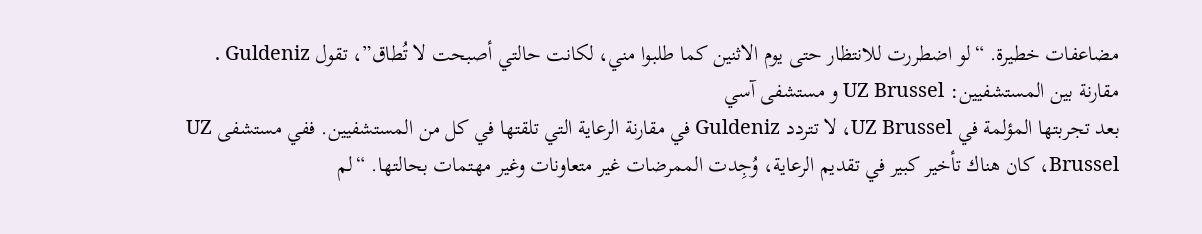مضاعفات خطيرة. “لو اضطررت للانتظار حتى يوم الاثنين كما طلبوا مني، لكانت حالتي أصبحت لا تُطاق”، تقول Guldeniz .
مقارنة بين المستشفيين: UZ Brussel و مستشفى آسي
بعد تجربتها المؤلمة في UZ Brussel، لا تتردد Guldeniz في مقارنة الرعاية التي تلقتها في كل من المستشفيين. ففي مستشفى UZ Brussel، كان هناك تأخير كبير في تقديم الرعاية، وُجِدت الممرضات غير متعاونات وغير مهتمات بحالتها. “لم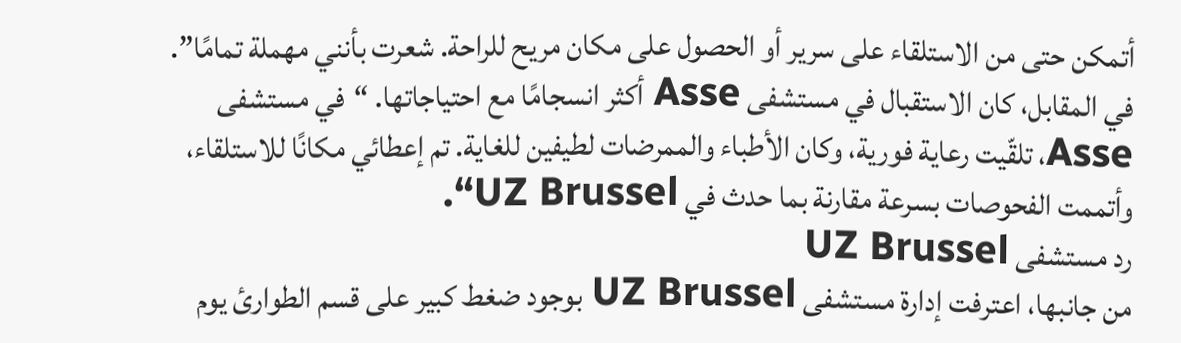أتمكن حتى من الاستلقاء على سرير أو الحصول على مكان مريح للراحة. شعرت بأنني مهملة تمامًا”.
في المقابل، كان الاستقبال في مستشفى Asse أكثر انسجامًا مع احتياجاتها. “في مستشفى Asse، تلقّيت رعاية فورية، وكان الأطباء والممرضات لطيفين للغاية. تم إعطائي مكانًا للاستلقاء، وأتممت الفحوصات بسرعة مقارنة بما حدث في UZ Brussel“.
رد مستشفى UZ Brussel
من جانبها، اعترفت إدارة مستشفى UZ Brussel بوجود ضغط كبير على قسم الطوارئ يوم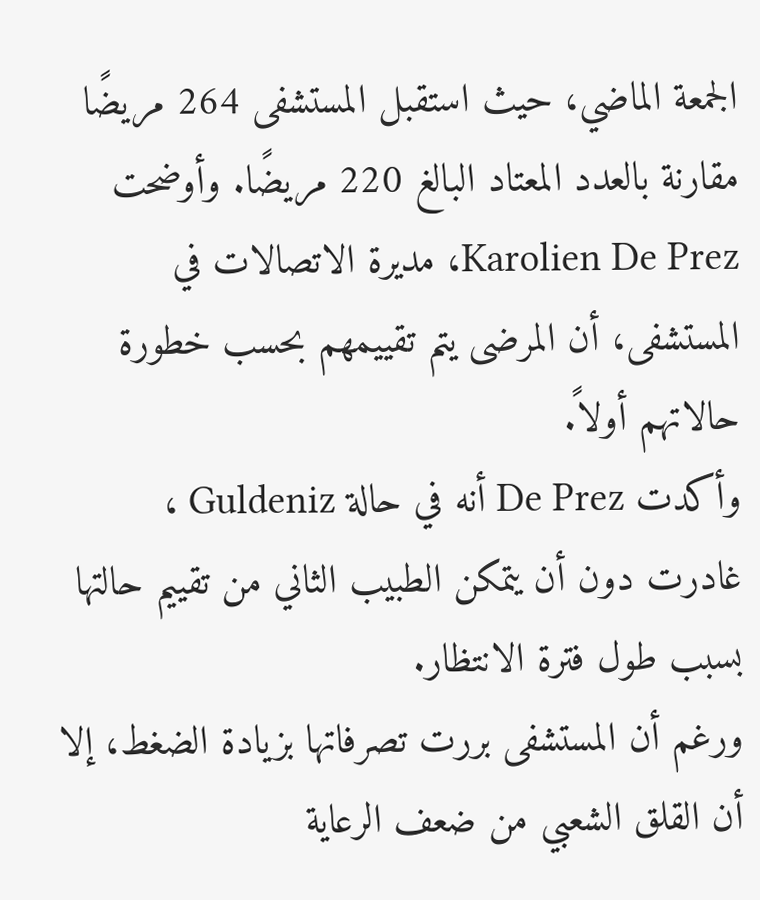الجمعة الماضي، حيث استقبل المستشفى 264 مريضًا مقارنة بالعدد المعتاد البالغ 220 مريضًا. وأوضحت Karolien De Prez، مديرة الاتصالات في المستشفى، أن المرضى يتم تقييمهم بحسب خطورة حالاتهم أولاً.
وأكدت De Prez أنه في حالة Guldeniz ، غادرت دون أن يتمكن الطبيب الثاني من تقييم حالتها بسبب طول فترة الانتظار.
ورغم أن المستشفى بررت تصرفاتها بزيادة الضغط، إلا أن القلق الشعبي من ضعف الرعاية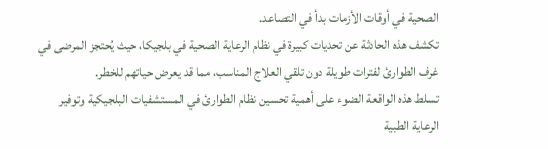الصحية في أوقات الأزمات بدأ في التصاعد.
تكشف هذه الحادثة عن تحديات كبيرة في نظام الرعاية الصحية في بلجيكا، حيث يُحتجز المرضى في غرف الطوارئ لفترات طويلة دون تلقي العلاج المناسب، مما قد يعرض حياتهم للخطر.
تسلط هذه الواقعة الضوء على أهمية تحسين نظام الطوارئ في المستشفيات البلجيكية وتوفير الرعاية الطبية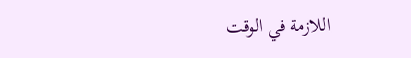اللازمة في الوقت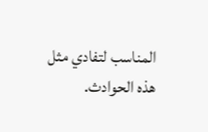المناسب لتفادي مثل هذه الحوادث.